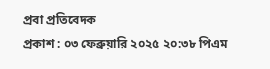প্রবা প্রতিবেদক
প্রকাশ : ০৩ ফেব্রুয়ারি ২০২৫ ২০:৩৮ পিএম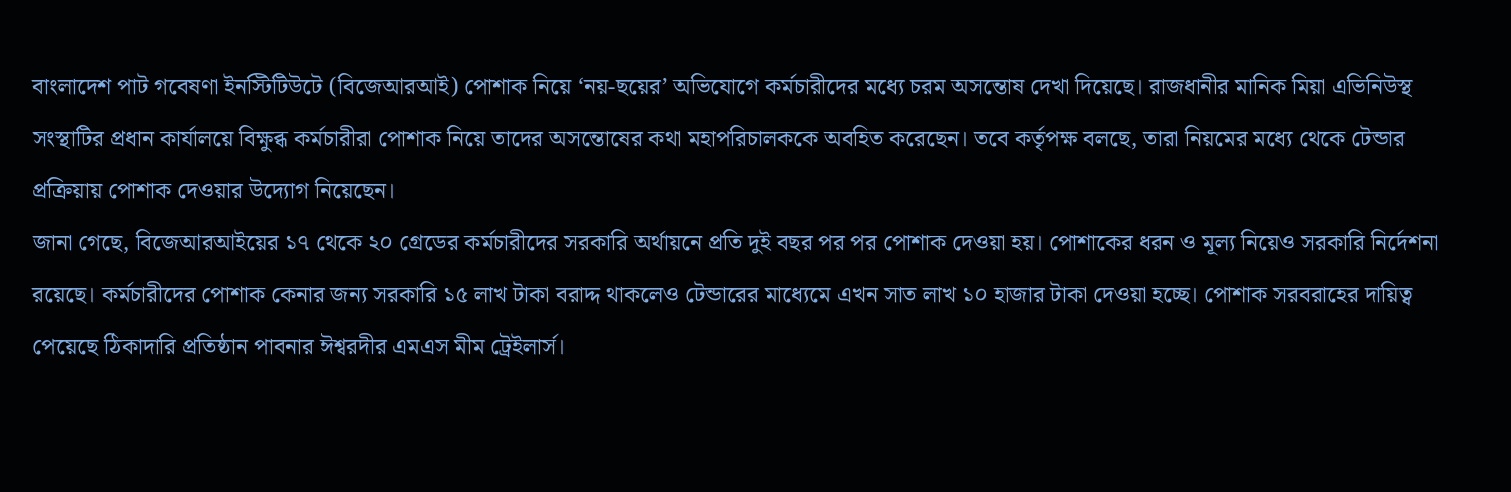বাংলাদেশ পাট গবেষণা ইনস্টিটিউটে (বিজেআরআই) পোশাক নিয়ে ‘নয়-ছয়ের’ অভিযোগে কর্মচারীদের মধ্যে চরম অসন্তোষ দেখা দিয়েছে। রাজধানীর মানিক মিয়া এভিনিউস্থ সংস্থাটির প্রধান কার্যালয়ে বিক্ষুব্ধ কর্মচারীরা পোশাক নিয়ে তাদের অসন্তোষের কথা মহাপরিচালককে অবহিত করেছেন। তবে কর্তৃপক্ষ বলছে, তারা নিয়মের মধ্যে থেকে টেন্ডার প্রক্রিয়ায় পোশাক দেওয়ার উদ্যোগ নিয়েছেন।
জানা গেছে, বিজেআরআইয়ের ১৭ থেকে ২০ গ্রেডের কর্মচারীদের সরকারি অর্থায়নে প্রতি দুই বছর পর পর পোশাক দেওয়া হয়। পোশাকের ধরন ও মূল্য নিয়েও সরকারি নির্দেশনা রয়েছে। কর্মচারীদের পোশাক কেনার জন্য সরকারি ১৫ লাখ টাকা বরাদ্দ থাকলেও টেন্ডারের মাধ্যেমে এখন সাত লাখ ১০ হাজার টাকা দেওয়া হচ্ছে। পোশাক সরবরাহের দায়িত্ব পেয়েছে ঠিকাদারি প্রতিষ্ঠান পাবনার ঈশ্বরদীর এমএস মীম ট্রেইলার্স।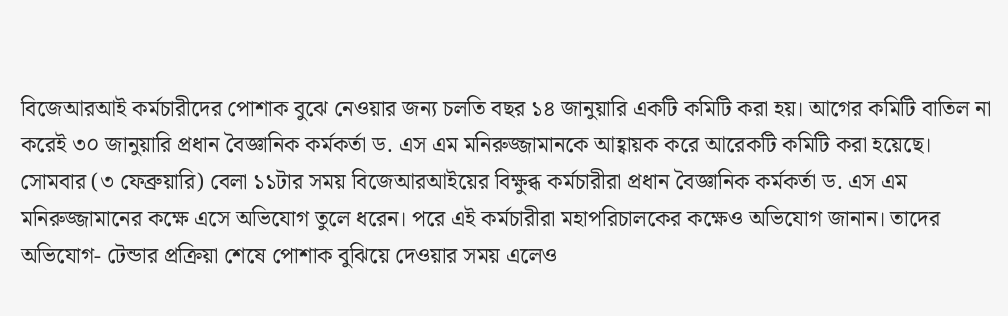বিজেআরআই কর্মচারীদের পোশাক বুঝে নেওয়ার জন্য চলতি বছর ১৪ জানুয়ারি একটি কমিটি করা হয়। আগের কমিটি বাতিল না করেই ৩০ জানুয়ারি প্রধান বৈজ্ঞানিক কর্মকর্তা ড. এস এম মনিরুজ্জামানকে আহ্বায়ক করে আরেকটি কমিটি করা হয়েছে।
সোমবার (৩ ফেব্রুয়ারি) বেলা ১১টার সময় বিজেআরআইয়ের বিক্ষুব্ধ কর্মচারীরা প্রধান বৈজ্ঞানিক কর্মকর্তা ড. এস এম মনিরুজ্জামানের কক্ষে এসে অভিযোগ তুলে ধরেন। পরে এই কর্মচারীরা মহাপরিচালকের কক্ষেও অভিযোগ জানান। তাদের অভিযোগ- টেন্ডার প্রক্রিয়া শেষে পোশাক বুঝিয়ে দেওয়ার সময় এলেও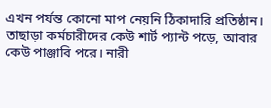এখন পর্যন্ত কোনো মাপ নেয়নি ঠিকাদারি প্রতিষ্ঠান। তাছাড়া কর্মচারীদের কেউ শার্ট প্যান্ট পড়ে, আবার কেউ পাঞ্জাবি পরে। নারী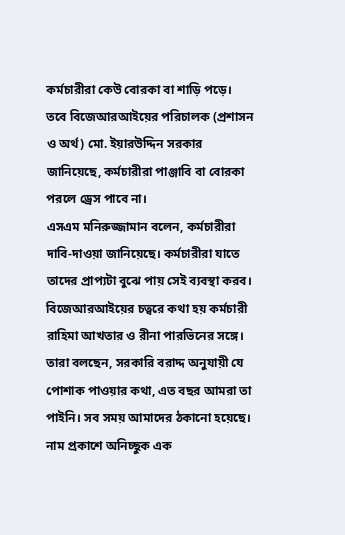কর্মচারীরা কেউ বোরকা বা শাড়ি পড়ে। তবে বিজেআরআইয়ের পরিচালক (প্রশাসন ও অর্থ) মো. ইয়ারউদ্দিন সরকার জানিয়েছে, কর্মচারীরা পাঞ্জাবি বা বোরকা পরলে ড্রেস পাবে না।
এসএম মনিরুজ্জামান বলেন, কর্মচারীরা দাবি-দাওয়া জানিয়েছে। কর্মচারীরা যাতে তাদের প্রাপ্যটা বুঝে পায় সেই ব্যবস্থা করব।
বিজেআরআইয়ের চত্বরে কথা হয় কর্মচারী রাহিমা আখতার ও রীনা পারভিনের সঙ্গে। তারা বলছেন, সরকারি বরাদ্দ অনুযায়ী যে পোশাক পাওয়ার কথা, এত বছর আমরা তা পাইনি। সব সময় আমাদের ঠকানো হয়েছে।
নাম প্রকাশে অনিচ্ছুক এক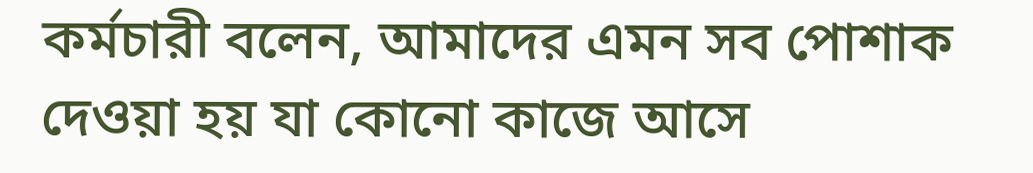কর্মচারী বলেন, আমাদের এমন সব পোশাক দেওয়া হয় যা কোনো কাজে আসে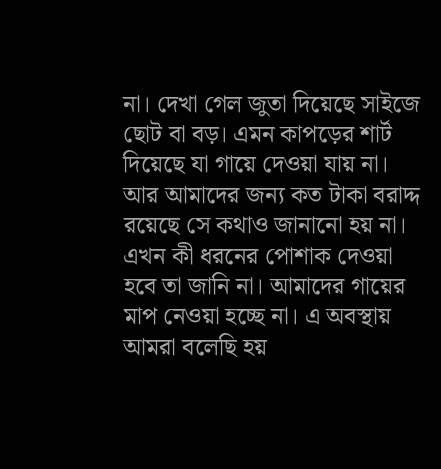না। দেখা গেল জুতা দিয়েছে সাইজে ছোট বা বড়। এমন কাপড়ের শার্ট দিয়েছে যা গায়ে দেওয়া যায় না। আর আমাদের জন্য কত টাকা বরাদ্দ রয়েছে সে কথাও জানানো হয় না। এখন কী ধরনের পোশাক দেওয়া হবে তা জানি না। আমাদের গায়ের মাপ নেওয়া হচ্ছে না। এ অবস্থায় আমরা বলেছি হয়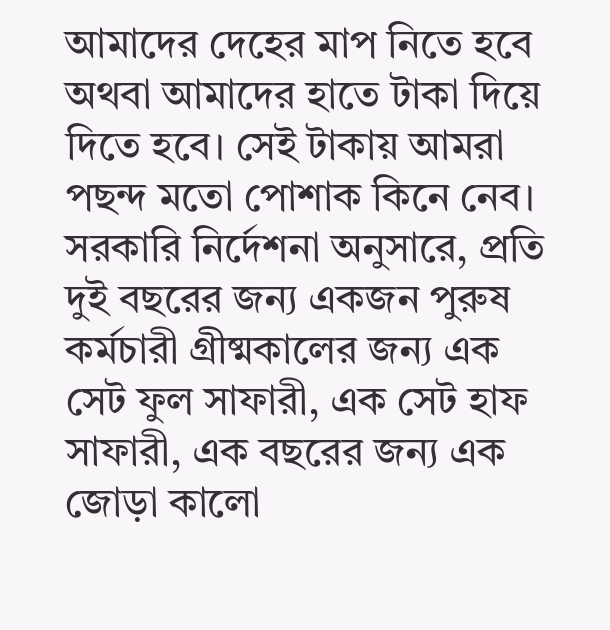আমাদের দেহের মাপ নিতে হবে অথবা আমাদের হাতে টাকা দিয়ে দিতে হবে। সেই টাকায় আমরা পছন্দ মতো পোশাক কিনে নেব।
সরকারি নির্দেশনা অনুসারে, প্রতি দুই বছরের জন্য একজন পুরুষ কর্মচারী গ্রীষ্মকালের জন্য এক সেট ফুল সাফারী, এক সেট হাফ সাফারী, এক বছরের জন্য এক জোড়া কালো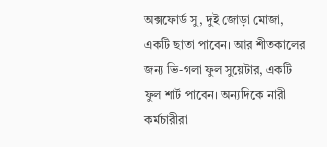অক্সফোর্ড সু, দুই জোড়া মোজা, একটি ছাতা পাবেন। আর শীতকালের জন্য ভি-গলা ফুল সুয়েটার, একটি ফুল শার্ট পাবেন। অন্যদিকে নারী কর্মচারীরা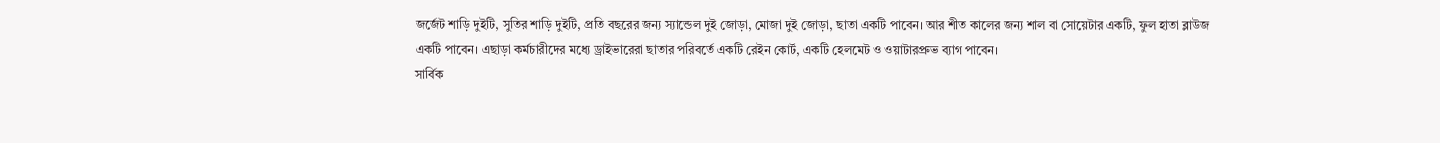জর্জেট শাড়ি দুইটি, সুতির শাড়ি দুইটি, প্রতি বছরের জন্য স্যান্ডেল দুই জোড়া, মোজা দুই জোড়া, ছাতা একটি পাবেন। আর শীত কালের জন্য শাল বা সোয়েটার একটি, ফুল হাতা ব্লাউজ একটি পাবেন। এছাড়া কর্মচারীদের মধ্যে ড্রাইভারেরা ছাতার পরিবর্তে একটি রেইন কোর্ট, একটি হেলমেট ও ওয়াটারপ্রুভ ব্যাগ পাবেন।
সার্বিক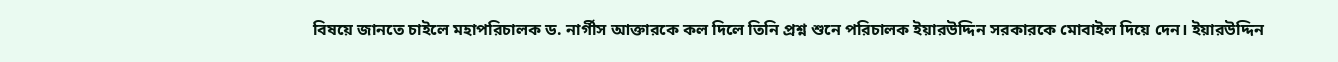বিষয়ে জানতে চাইলে মহাপরিচালক ড. নার্গীস আক্তারকে কল দিলে তিনি প্রশ্ন শুনে পরিচালক ইয়ারউদ্দিন সরকারকে মোবাইল দিয়ে দেন। ইয়ারউদ্দিন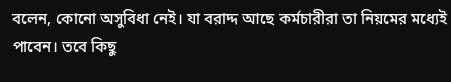বলেন, কোনো অসুবিধা নেই। যা বরাদ্দ আছে কর্মচারীরা তা নিয়মের মধ্যেই পাবেন। তবে কিছু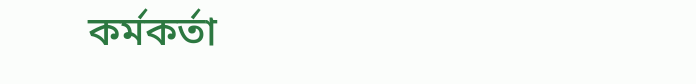কর্মকর্তা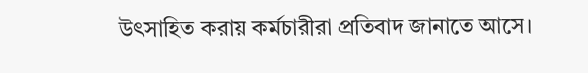উৎসাহিত করায় কর্মচারীরা প্রতিবাদ জানাতে আসে।